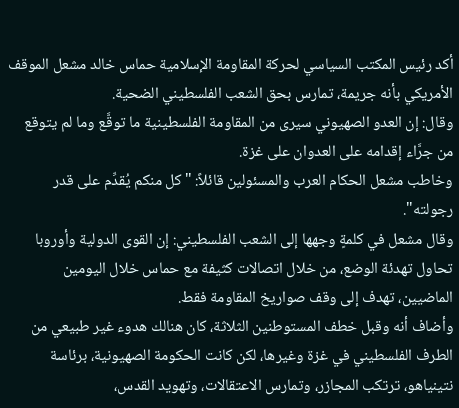أكد رئيس المكتب السياسي لحركة المقاومة الإسلامية حماس خالد مشعل الموقف الأمريكي بأنه جريمة، تمارس بحق الشعب الفلسطيني الضحية.
وقال: إن العدو الصهيوني سيرى من المقاومة الفلسطينية ما توقَّع وما لم يتوقع من جرَّاء إقدامه على العدوان على غزة.
وخاطب مشعل الحكام العرب والمسئولين قائلاً: "كل منكم يُقدِّم على قدر رجولته".
وقال مشعل في كلمةٍ وجهها إلى الشعب الفلسطيني: إن القوى الدولية وأوروبا تحاول تهدئة الوضع، من خلال اتصالات كثيفة مع حماس خلال اليومين الماضيين، تهدف إلى وقف صواريخ المقاومة فقط.
وأضاف أنه وقبل خطف المستوطنين الثلاثة، كان هنالك هدوء غير طبيعي من الطرف الفلسطيني في غزة وغيرها، لكن كانت الحكومة الصهيونية، برئاسة نتينياهو، ترتكب المجازر، وتمارس الاعتقالات، وتهويد القدس،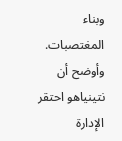وبناء المغتصبات.
وأوضح أن نتينياهو احتقر الإدارة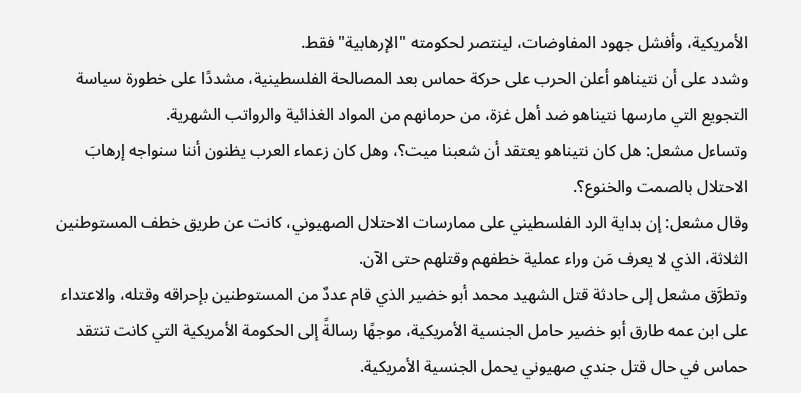الأمريكية، وأفشل جهود المفاوضات، لينتصر لحكومته "الإرهابية" فقط.
وشدد على أن نتيناهو أعلن الحرب على حركة حماس بعد المصالحة الفلسطينية، مشددًا على خطورة سياسة التجويع التي مارسها نتيناهو ضد أهل غزة، من حرمانهم من المواد الغذائية والرواتب الشهرية.
وتساءل مشعل: هل كان نتيناهو يعتقد أن شعبنا ميت؟، وهل كان زعماء العرب يظنون أننا سنواجه إرهابَ الاحتلال بالصمت والخنوع؟.
وقال مشعل: إن بداية الرد الفلسطيني على ممارسات الاحتلال الصهيوني، كانت عن طريق خطف المستوطنين الثلاثة، الذي لا يعرف مَن وراء عملية خطفهم وقتلهم حتى الآن.
وتطرَّق مشعل إلى حادثة قتل الشهيد محمد أبو خضير الذي قام عددٌ من المستوطنين بإحراقه وقتله، والاعتداء على ابن عمه طارق أبو خضير حامل الجنسية الأمريكية، موجهًا رسالةً إلى الحكومة الأمريكية التي كانت تنتقد حماس في حال قتل جندي صهيوني يحمل الجنسية الأمريكية.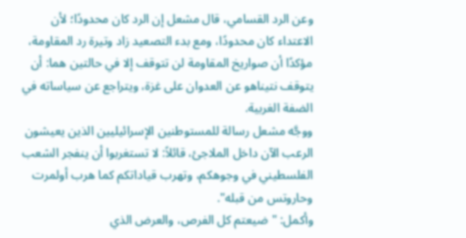وعن الرد القسامي، قال مشعل إن الرد كان محدودًا؛ لأن الاعتداء كان محدودًا، ومع بدء التصعيد زاد وتيرة رد المقاومة، مؤكدًا أن صواريخ المقاومة لن تتوقف إلا في حالتين هما: أن يتوقف نتيناهو عن العدوان على غزة، ويتراجع عن سياساته في الضفة الغربية.
ووجَّه مشعل رسالة للمستوطنين الإسرائيليين الذين يعيشون الرعب الآن داخل الملاجئ، قائلاً: لا تستغربوا أن ينفجر الشعب الفلسطيني في وجوهكم، وتهرب قياداتكم كما هرب أولمرت وحاروتس من قبله".
وأكمل: "ضيعتم كل الفرص، والعرض الذي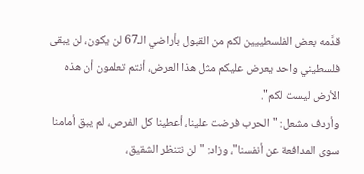قدَّمه بعض الفلسطييين لكم من القبول بأراضي الـ67 لن يكون، لن يبقى فلسطيني واحد يعرض عليكم مثل هذا العرض، أنتم تعلمون أن هذه الأرض ليست لكم".
وأردف مشعل: "الحرب فرضت علينا، أعطينا كل الفرص، لم يبق أمامنا سوى المدافعة عن أنفسنا"، وزاد: "لن نتنظر الشقيق،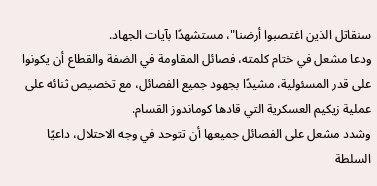سنقاتل الذين اغتصبوا أرضنا"، مستشهدًا بآيات الجهاد.
ودعا مشعل في ختام كلمته، فصائل المقاومة في الضفة والقطاع أن يكونوا على قدر المسئولية، مشيدًا بجهود جميع الفصائل، مع تخصيص ثنائه على عملية زيكيم العسكرية التي قادها كوماندوز القسام.
وشدد مشعل على الفصائل جميعها أن تتوحد في وجه الاحتلال، داعيًا السلطة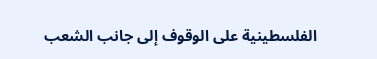الفلسطينية على الوقوف إلى جانب الشعب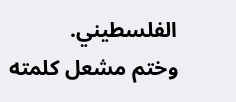الفلسطيني.
وختم مشعل كلمته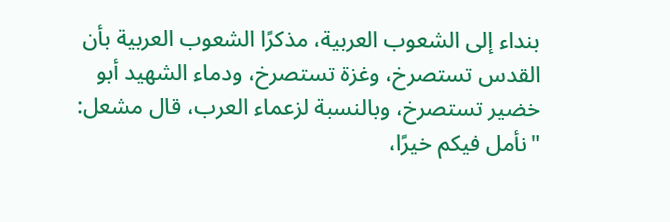بنداء إلى الشعوب العربية، مذكرًا الشعوب العربية بأن القدس تستصرخ، وغزة تستصرخ، ودماء الشهيد أبو خضير تستصرخ، وبالنسبة لزعماء العرب، قال مشعل: "نأمل فيكم خيرًا،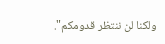ولكنا لن ننتظر قدومكم".